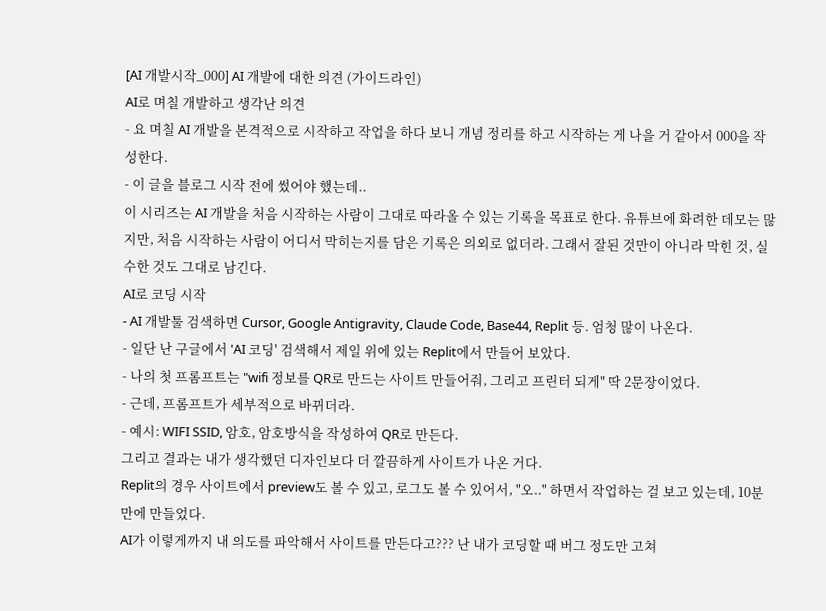[AI 개발시작_000] AI 개발에 대한 의견 (가이드라인)
AI로 며칠 개발하고 생각난 의견
- 요 며칠 AI 개발을 본격적으로 시작하고 작업을 하다 보니 개념 정리를 하고 시작하는 게 나을 거 같아서 000을 작성한다.
- 이 글을 블로그 시작 전에 썼어야 했는데..
이 시리즈는 AI 개발을 처음 시작하는 사람이 그대로 따라올 수 있는 기록을 목표로 한다. 유튜브에 화려한 데모는 많지만, 처음 시작하는 사람이 어디서 막히는지를 담은 기록은 의외로 없더라. 그래서 잘된 것만이 아니라 막힌 것, 실수한 것도 그대로 남긴다.
AI로 코딩 시작
- AI 개발툴 검색하면 Cursor, Google Antigravity, Claude Code, Base44, Replit 등. 엄청 많이 나온다.
- 일단 난 구글에서 'AI 코딩' 검색해서 제일 위에 있는 Replit에서 만들어 보았다.
- 나의 첫 프롬프트는 "wifi 정보를 QR로 만드는 사이트 만들어줘, 그리고 프린터 되게" 딱 2문장이었다.
- 근데, 프롬프트가 세부적으로 바뀌더라.
- 예시: WIFI SSID, 암호, 암호방식을 작성하여 QR로 만든다.
그리고 결과는 내가 생각했던 디자인보다 더 깔끔하게 사이트가 나온 거다.
Replit의 경우 사이트에서 preview도 볼 수 있고, 로그도 볼 수 있어서, "오.." 하면서 작업하는 걸 보고 있는데, 10분 만에 만들었다.
AI가 이렇게까지 내 의도를 파악해서 사이트를 만든다고??? 난 내가 코딩할 때 버그 정도만 고쳐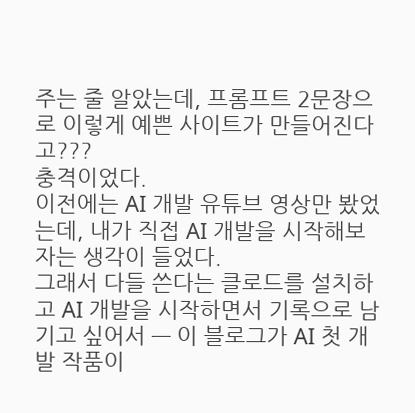주는 줄 알았는데, 프롬프트 2문장으로 이렇게 예쁜 사이트가 만들어진다고???
충격이었다.
이전에는 AI 개발 유튜브 영상만 봤었는데, 내가 직접 AI 개발을 시작해보자는 생각이 들었다.
그래서 다들 쓴다는 클로드를 설치하고 AI 개발을 시작하면서 기록으로 남기고 싶어서 — 이 블로그가 AI 첫 개발 작품이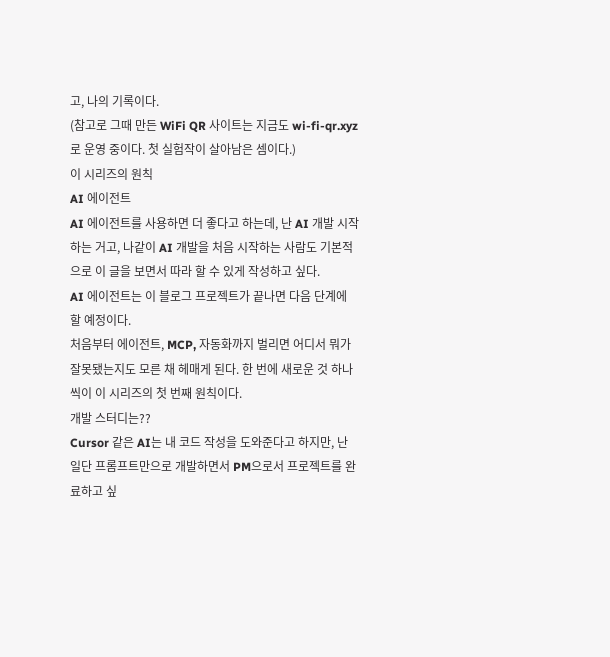고, 나의 기록이다.
(참고로 그때 만든 WiFi QR 사이트는 지금도 wi-fi-qr.xyz로 운영 중이다. 첫 실험작이 살아남은 셈이다.)
이 시리즈의 원칙
AI 에이전트
AI 에이전트를 사용하면 더 좋다고 하는데, 난 AI 개발 시작하는 거고, 나같이 AI 개발을 처음 시작하는 사람도 기본적으로 이 글을 보면서 따라 할 수 있게 작성하고 싶다.
AI 에이전트는 이 블로그 프로젝트가 끝나면 다음 단계에 할 예정이다.
처음부터 에이전트, MCP, 자동화까지 벌리면 어디서 뭐가 잘못됐는지도 모른 채 헤매게 된다. 한 번에 새로운 것 하나씩이 이 시리즈의 첫 번째 원칙이다.
개발 스터디는??
Cursor 같은 AI는 내 코드 작성을 도와준다고 하지만, 난 일단 프롬프트만으로 개발하면서 PM으로서 프로젝트를 완료하고 싶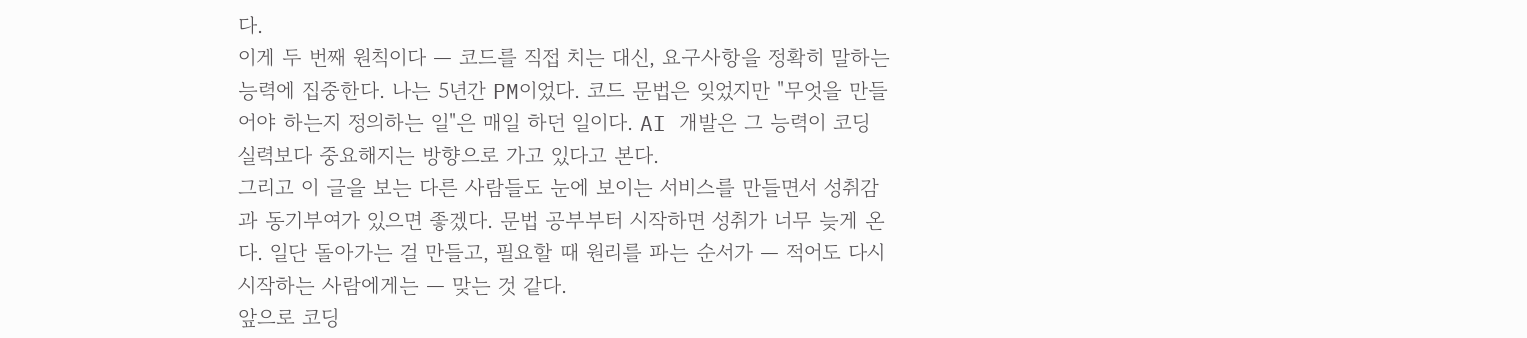다.
이게 두 번째 원칙이다 — 코드를 직접 치는 대신, 요구사항을 정확히 말하는 능력에 집중한다. 나는 5년간 PM이었다. 코드 문법은 잊었지만 "무엇을 만들어야 하는지 정의하는 일"은 매일 하던 일이다. AI 개발은 그 능력이 코딩 실력보다 중요해지는 방향으로 가고 있다고 본다.
그리고 이 글을 보는 다른 사람들도 눈에 보이는 서비스를 만들면서 성취감과 동기부여가 있으면 좋겠다. 문법 공부부터 시작하면 성취가 너무 늦게 온다. 일단 돌아가는 걸 만들고, 필요할 때 원리를 파는 순서가 — 적어도 다시 시작하는 사람에게는 — 맞는 것 같다.
앞으로 코딩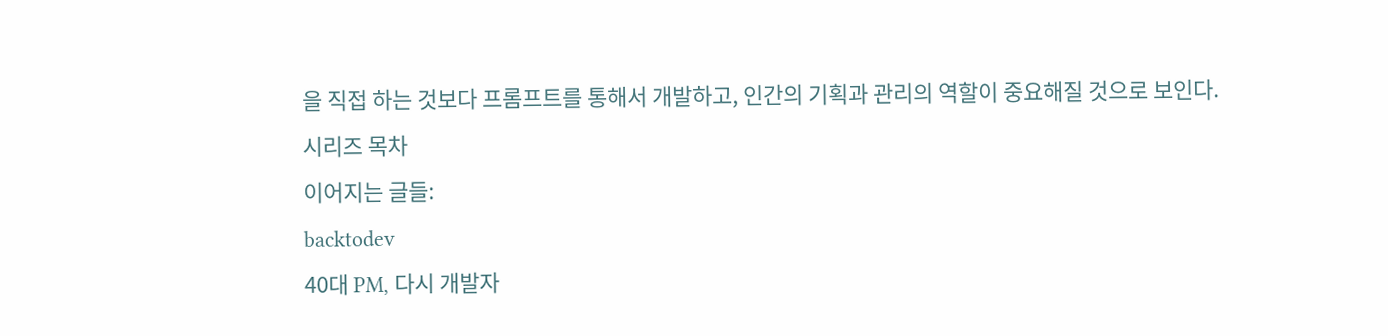을 직접 하는 것보다 프롬프트를 통해서 개발하고, 인간의 기획과 관리의 역할이 중요해질 것으로 보인다.
시리즈 목차
이어지는 글들:
backtodev
40대 PM, 다시 개발자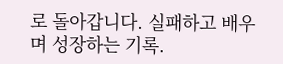로 돌아갑니다. 실패하고 배우며 성장하는 기록.